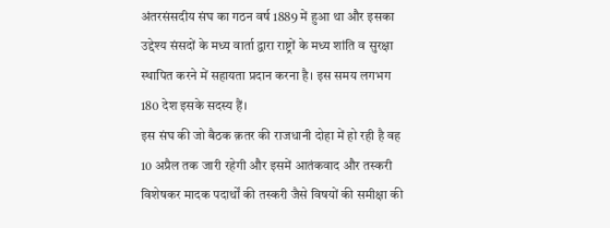अंतरसंसदीय संघ का गठन वर्ष 1889 में हुआ था और इसका उद्देश्य संसदों के मध्य वार्ता द्वारा राष्ट्रों के मध्य शांति व सुरक्षा स्थापित करने में सहायता प्रदान करना है। इस समय लगभग 180 देश इसके सदस्य हैं।
इस संघ की जो बैठक क़तर की राजधानी दोहा में हो रही है वह 10 अप्रैल तक जारी रहेगी और इसमें आतंकवाद और तस्करी विशेषकर मादक पदार्थों की तस्करी जैसे विषयों की समीक्षा की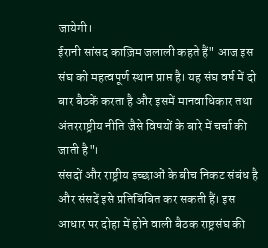जायेगी।
ईरानी सांसद काज़िम जलाली कहते हैं" आज इस संघ को महत्वपूर्ण स्थान प्राप्त है। यह संघ वर्ष में दो बार बैठकें करता है और इसमें मानवाधिकार तथा अंतरराष्ट्रीय नीति जैसे विषयों के बारे में चर्चा की जाती है"।
संसदों और राष्ट्रीय इच्छाओं के बीच निकट संबंध है और संसदें इसे प्रतिबिंबित कर सकती हैं। इस आधार पर दोहा में होने वाली बैठक राष्ट्रसंघ की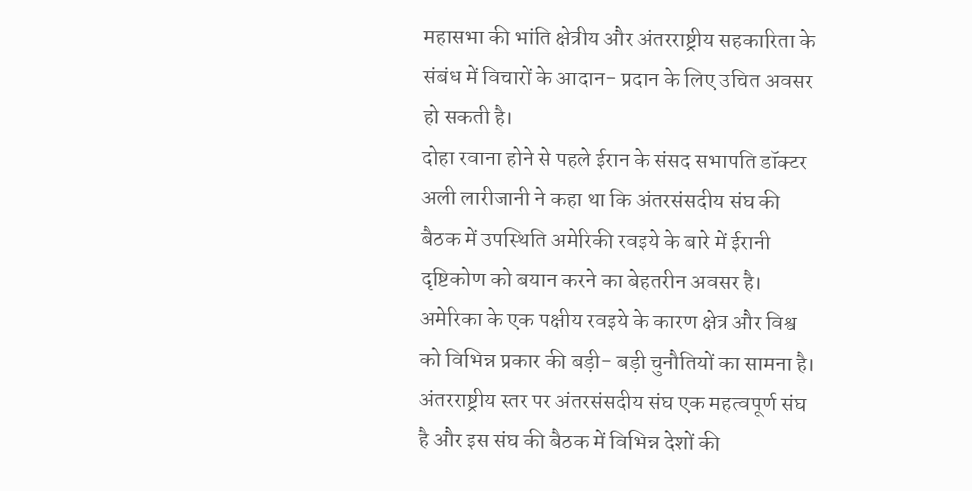महासभा की भांति क्षेत्रीय और अंतरराष्ट्रीय सहकारिता के संबंध में विचारों के आदान- प्रदान के लिए उचित अवसर हो सकती है।
दोहा रवाना होने से पहले ईरान के संसद सभापति डॉक्टर अली लारीजानी ने कहा था कि अंतरसंसदीय संघ की बैठक में उपस्थिति अमेरिकी रवइये के बारे में ईरानी दृष्टिकोण को बयान करने का बेहतरीन अवसर है।
अमेरिका के एक पक्षीय रवइये के कारण क्षेत्र और विश्व को विभिन्न प्रकार की बड़ी- बड़ी चुनौतियों का सामना है।
अंतरराष्ट्रीय स्तर पर अंतरसंसदीय संघ एक महत्वपूर्ण संघ है और इस संघ की बैठक में विभिन्न देशों की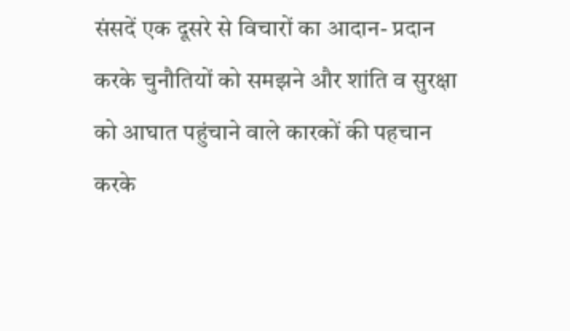संसदें एक दूसरे से विचारों का आदान- प्रदान करके चुनौतियों को समझने और शांति व सुरक्षा को आघात पहुंचाने वाले कारकों की पहचान करके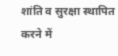शांति व सुरक्षा स्थापित करने में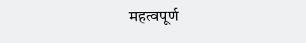महत्वपूर्ण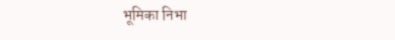भूमिका निभा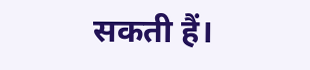सकती हैं।